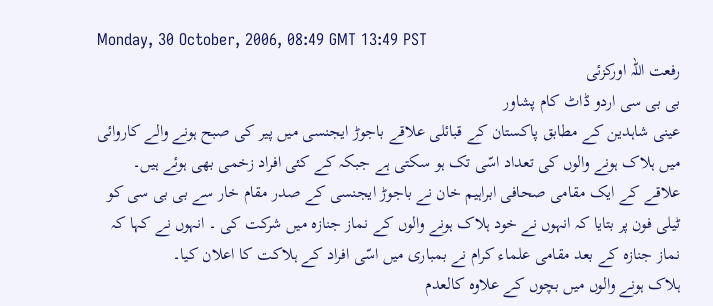Monday, 30 October, 2006, 08:49 GMT 13:49 PST
رفعت اللہ اورکزئی
بی بی سی اردو ڈاٹ کام پشاور
عینی شاہدین کے مطابق پاکستان کے قبائلی علاقے باجوڑ ایجنسی میں پیر کی صبح ہونے والے کاروائی میں ہلاک ہونے والوں کی تعداد اسّی تک ہو سکتی ہے جبکہ کے کئی افراد زخمی بھی ہوئے ہیں۔
علاقے کے ایک مقامی صحافی ابراہیم خان نے باجوڑ ایجنسی کے صدر مقام خار سے بی بی سی کو ٹیلی فون پر بتایا کہ انہوں نے خود ہلاک ہونے والوں کے نماز جنازہ میں شرکت کی ۔ انہوں نے کہا کہ نماز جنازہ کے بعد مقامی علماء کرام نے بمباری میں اسّی افراد کے ہلاکت کا اعلان کیا۔
ہلاک ہونے والوں میں بچوں کے علاوہ کالعدم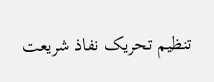تنظیم تحریک نفاذ شریعت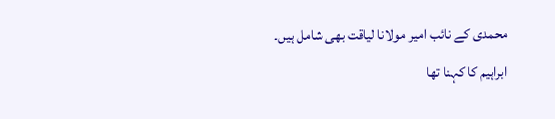محمدی کے نائب امیر مولانا لیاقت بھی شامل ہیں۔
ابراہیم کا کہنا تھا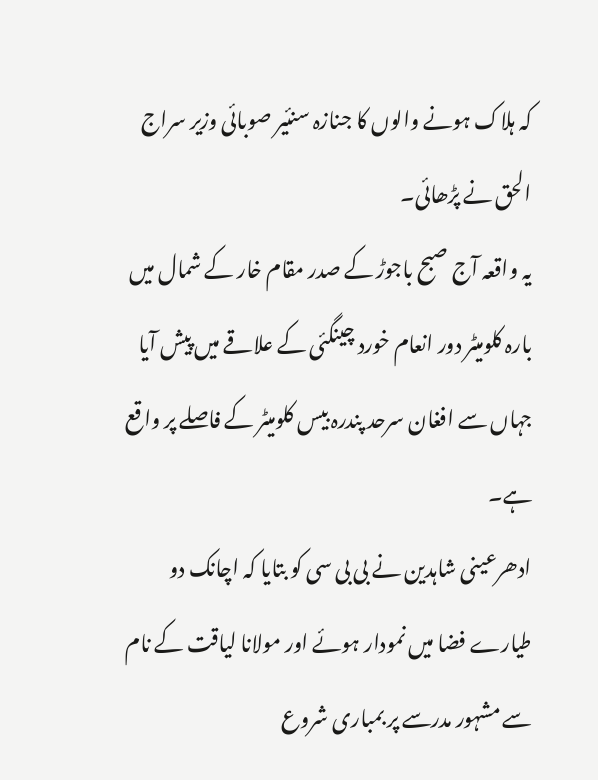کہ ہلاک ہونے والوں کا جنازہ سنئیر صوبائی وزیر سراج الحق نے پڑھائی۔
یہ واقعہ آج صبح باجوڑ کے صدر مقام خار کے شمال میں بارہ کلومیٹر دور انعام خورد چینگئی کے علاقے میں پیش آیا جہاں سے افغان سرحد پندرہ بیس کلومیٹر کے فاصلے پر واقع ہے۔
ادھرعینی شاہدین نے بی بی سی کو بتایا کہ اچانک دو طیارے فضا میں نمودار ہوئے اور مولانا لیاقت کے نام سے مشہور مدرسے پر بمباری شروع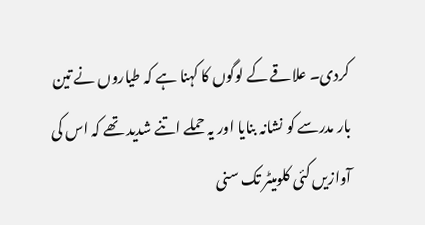کردی۔ علاقے کے لوگوں کا کہنا ہے کہ طیاروں نے تین بار مدرسے کو نشانہ بنایا اور یہ حملے اتنے شدید تھے کہ اس کی آوازیں کئی کلومیٹر تک سنی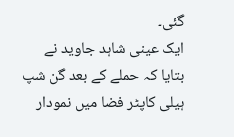گئی۔
ایک عینی شاہد جاوید نے بتایا کہ حملے کے بعد گن شپ ہیلی کاپٹر فضا میں نمودار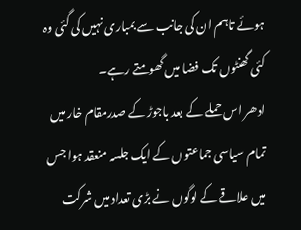ہوئے تاہم ان کی جانب سے بمباری نہیں کی گئی وہ کئی گھنٹوں تک فضا میں گھومتے رہے۔
ادھر اس حملے کے بعد باجوڑ کے صدرمقام خار میں تمام سیاسی جماعتوں کے ایک جلسہ منعقد ہوا جس میں علاقے کے لوگوں نے بڑی تعداد میں شرکت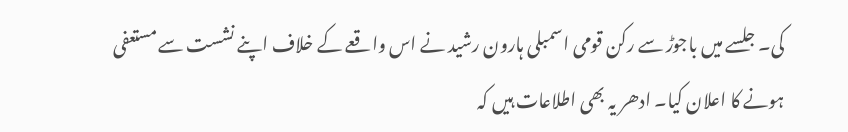کی۔ جلسے میں باجوڑ سے رکن قومی اسمبلی ہارون رشید نے اس واقعے کے خلاف اپنے نشست سے مستعفی ہونے کا اعلان کیا۔ ادھر یہ بھی اطلاعات ہیں کہ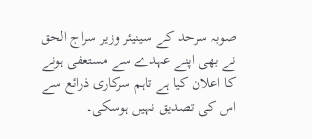صوبہ سرحد کے سینیئر وزیر سراج الحق نے بھی اپنے عہدے سے مستعفی ہونے کا اعلان کیا ہے تاہم سرکاری ذرائع سے اس کی تصدیق نہیں ہوسکی۔